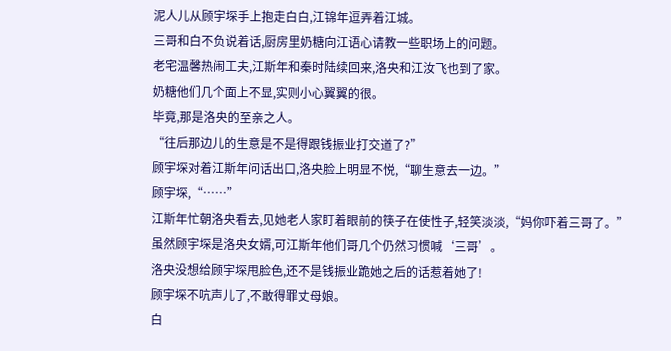泥人儿从顾宇堔手上抱走白白,江锦年逗弄着江城。
三哥和白不负说着话,厨房里奶糖向江语心请教一些职场上的问题。
老宅温馨热闹工夫,江斯年和秦时陆续回来,洛央和江汝飞也到了家。
奶糖他们几个面上不显,实则小心翼翼的很。
毕竟,那是洛央的至亲之人。
“往后那边儿的生意是不是得跟钱振业打交道了?”
顾宇堔对着江斯年问话出口,洛央脸上明显不悦,“聊生意去一边。”
顾宇堔,“……”
江斯年忙朝洛央看去,见她老人家盯着眼前的筷子在使性子,轻笑淡淡,“妈你吓着三哥了。”
虽然顾宇堔是洛央女婿,可江斯年他们哥几个仍然习惯喊‘三哥’。
洛央没想给顾宇堔甩脸色,还不是钱振业跪她之后的话惹着她了!
顾宇堔不吭声儿了,不敢得罪丈母娘。
白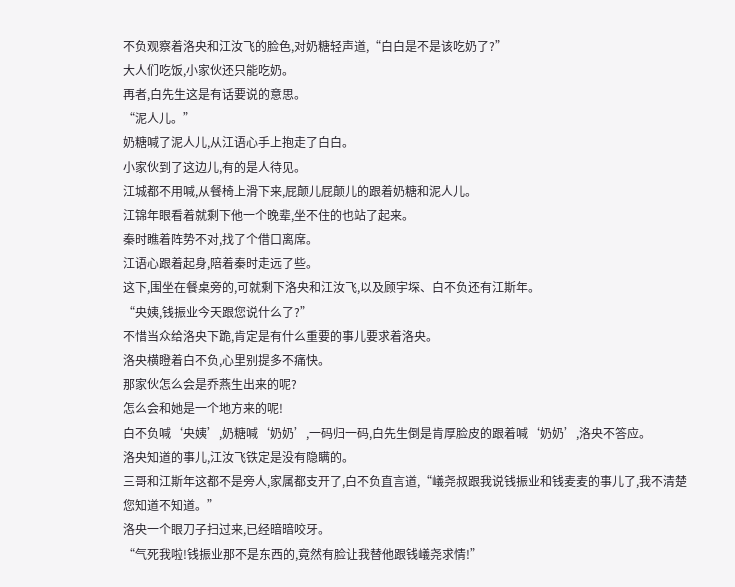不负观察着洛央和江汝飞的脸色,对奶糖轻声道,“白白是不是该吃奶了?”
大人们吃饭,小家伙还只能吃奶。
再者,白先生这是有话要说的意思。
“泥人儿。”
奶糖喊了泥人儿,从江语心手上抱走了白白。
小家伙到了这边儿,有的是人待见。
江城都不用喊,从餐椅上滑下来,屁颠儿屁颠儿的跟着奶糖和泥人儿。
江锦年眼看着就剩下他一个晚辈,坐不住的也站了起来。
秦时瞧着阵势不对,找了个借口离席。
江语心跟着起身,陪着秦时走远了些。
这下,围坐在餐桌旁的,可就剩下洛央和江汝飞,以及顾宇堔、白不负还有江斯年。
“央姨,钱振业今天跟您说什么了?”
不惜当众给洛央下跪,肯定是有什么重要的事儿要求着洛央。
洛央横瞪着白不负,心里别提多不痛快。
那家伙怎么会是乔燕生出来的呢?
怎么会和她是一个地方来的呢!
白不负喊‘央姨’,奶糖喊‘奶奶’,一码归一码,白先生倒是肯厚脸皮的跟着喊‘奶奶’,洛央不答应。
洛央知道的事儿,江汝飞铁定是没有隐瞒的。
三哥和江斯年这都不是旁人,家属都支开了,白不负直言道,“嶬尧叔跟我说钱振业和钱麦麦的事儿了,我不清楚您知道不知道。”
洛央一个眼刀子扫过来,已经暗暗咬牙。
“气死我啦!钱振业那不是东西的,竟然有脸让我替他跟钱嶬尧求情!”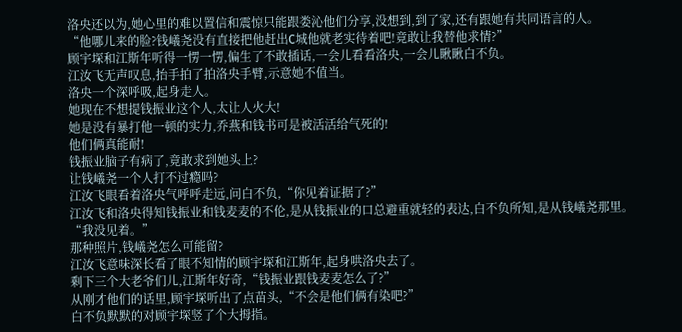洛央还以为,她心里的难以置信和震惊只能跟娄沁他们分享,没想到,到了家,还有跟她有共同语言的人。
“他哪儿来的脸?钱嶬尧没有直接把他赶出C城他就老实待着吧!竟敢让我替他求情?”
顾宇堔和江斯年听得一愣一愣,偏生了不敢插话,一会儿看看洛央,一会儿瞅瞅白不负。
江汝飞无声叹息,抬手拍了拍洛央手臂,示意她不值当。
洛央一个深呼吸,起身走人。
她现在不想提钱振业这个人,太让人火大!
她是没有暴打他一顿的实力,乔燕和钱书可是被活活给气死的!
他们俩真能耐!
钱振业脑子有病了,竟敢求到她头上?
让钱嶬尧一个人打不过瘾吗?
江汝飞眼看着洛央气呼呼走远,问白不负,“你见着证据了?”
江汝飞和洛央得知钱振业和钱麦麦的不伦,是从钱振业的口总避重就轻的表达,白不负所知,是从钱嶬尧那里。
“我没见着。”
那种照片,钱嶬尧怎么可能留?
江汝飞意味深长看了眼不知情的顾宇堔和江斯年,起身哄洛央去了。
剩下三个大老爷们儿,江斯年好奇,“钱振业跟钱麦麦怎么了?”
从刚才他们的话里,顾宇堔听出了点苗头,“不会是他们俩有染吧?”
白不负默默的对顾宇堔竖了个大拇指。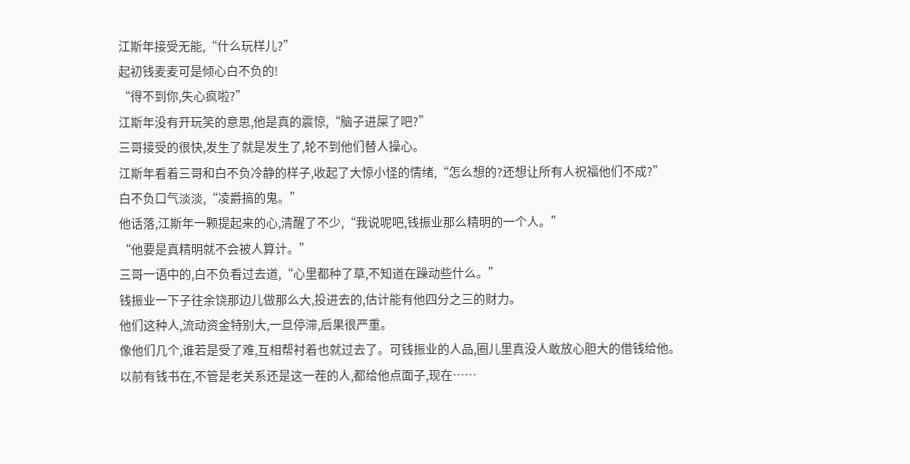江斯年接受无能,“什么玩样儿?”
起初钱麦麦可是倾心白不负的!
“得不到你,失心疯啦?”
江斯年没有开玩笑的意思,他是真的震惊,“脑子进屎了吧?”
三哥接受的很快,发生了就是发生了,轮不到他们替人操心。
江斯年看着三哥和白不负冷静的样子,收起了大惊小怪的情绪,“怎么想的?还想让所有人祝福他们不成?”
白不负口气淡淡,“凌爵搞的鬼。”
他话落,江斯年一颗提起来的心,清醒了不少,“我说呢吧,钱振业那么精明的一个人。”
“他要是真精明就不会被人算计。”
三哥一语中的,白不负看过去道,“心里都种了草,不知道在躁动些什么。”
钱振业一下子往余饶那边儿做那么大,投进去的,估计能有他四分之三的财力。
他们这种人,流动资金特别大,一旦停滞,后果很严重。
像他们几个,谁若是受了难,互相帮衬着也就过去了。可钱振业的人品,圈儿里真没人敢放心胆大的借钱给他。
以前有钱书在,不管是老关系还是这一茬的人,都给他点面子,现在……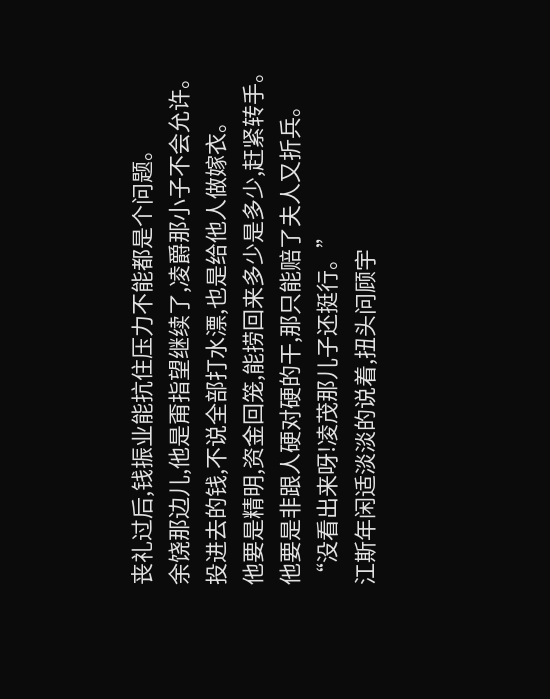丧礼过后,钱振业能抗住压力不能都是个问题。
余饶那边儿,他是甭指望继续了,凌爵那小子不会允许。
投进去的钱,不说全部打水漂,也是给他人做嫁衣。
他要是精明,资金回笼,能捞回来多少是多少,赶紧转手。
他要是非跟人硬对硬的干,那只能赔了夫人又折兵。
“没看出来呀!凌茂那儿子还挺行。”
江斯年闲适淡淡的说着,扭头问顾宇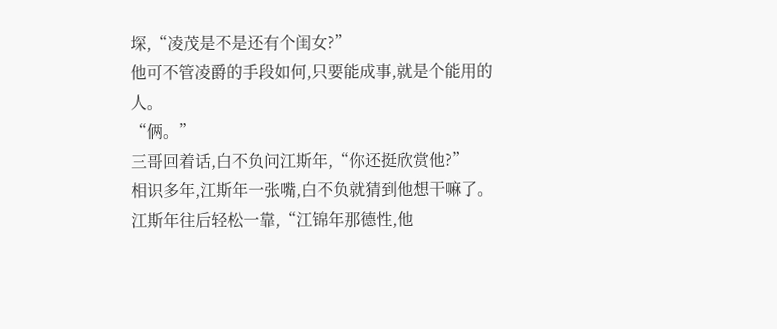堔,“凌茂是不是还有个闺女?”
他可不管凌爵的手段如何,只要能成事,就是个能用的人。
“俩。”
三哥回着话,白不负问江斯年,“你还挺欣赏他?”
相识多年,江斯年一张嘴,白不负就猜到他想干嘛了。
江斯年往后轻松一靠,“江锦年那德性,他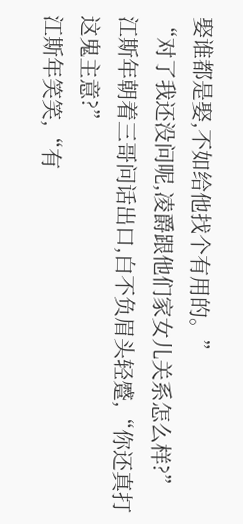娶谁都是娶,不如给他找个有用的。”
“对了我还没问呢,凌爵跟他们家女儿关系怎么样?”
江斯年朝着三哥问话出口,白不负眉头轻蹙,“你还真打这鬼主意?”
江斯年笑笑,“有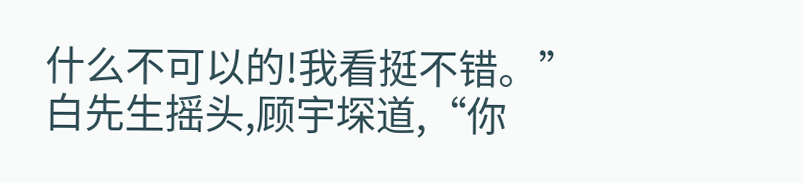什么不可以的!我看挺不错。”
白先生摇头,顾宇堔道,“你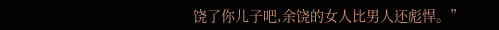饶了你儿子吧,余饶的女人比男人还彪悍。”